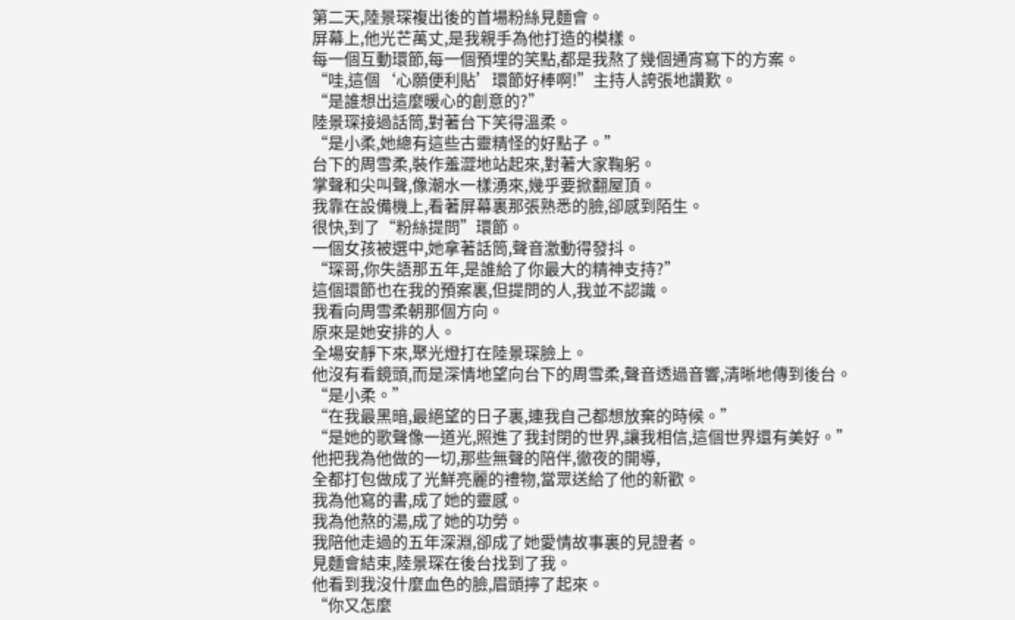第二天,陸景琛複出後的首場粉絲見麵會。
屏幕上,他光芒萬丈,是我親手為他打造的模樣。
每一個互動環節,每一個預埋的笑點,都是我熬了幾個通宵寫下的方案。
“哇,這個‘心願便利貼’環節好棒啊!”主持人誇張地讚歎。
“是誰想出這麼暖心的創意的?”
陸景琛接過話筒,對著台下笑得溫柔。
“是小柔,她總有這些古靈精怪的好點子。”
台下的周雪柔,裝作羞澀地站起來,對著大家鞠躬。
掌聲和尖叫聲,像潮水一樣湧來,幾乎要掀翻屋頂。
我靠在設備機上,看著屏幕裏那張熟悉的臉,卻感到陌生。
很快,到了“粉絲提問”環節。
一個女孩被選中,她拿著話筒,聲音激動得發抖。
“琛哥,你失語那五年,是誰給了你最大的精神支持?”
這個環節也在我的預案裏,但提問的人,我並不認識。
我看向周雪柔朝那個方向。
原來是她安排的人。
全場安靜下來,聚光燈打在陸景琛臉上。
他沒有看鏡頭,而是深情地望向台下的周雪柔,聲音透過音響,清晰地傳到後台。
“是小柔。”
“在我最黑暗,最絕望的日子裏,連我自己都想放棄的時候。”
“是她的歌聲像一道光,照進了我封閉的世界,讓我相信,這個世界還有美好。”
他把我為他做的一切,那些無聲的陪伴,徹夜的開導,
全都打包做成了光鮮亮麗的禮物,當眾送給了他的新歡。
我為他寫的書,成了她的靈感。
我為他熬的湯,成了她的功勞。
我陪他走過的五年深淵,卻成了她愛情故事裏的見證者。
見麵會結束,陸景琛在後台找到了我。
他看到我沒什麼血色的臉,眉頭擰了起來。
“你又怎麼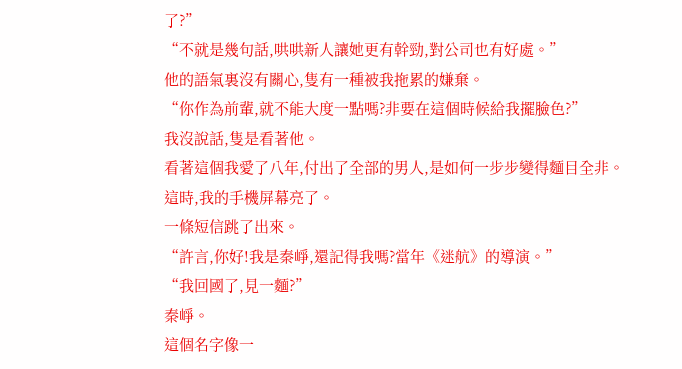了?”
“不就是幾句話,哄哄新人讓她更有幹勁,對公司也有好處。”
他的語氣裏沒有關心,隻有一種被我拖累的嫌棄。
“你作為前輩,就不能大度一點嗎?非要在這個時候給我擺臉色?”
我沒說話,隻是看著他。
看著這個我愛了八年,付出了全部的男人,是如何一步步變得麵目全非。
這時,我的手機屏幕亮了。
一條短信跳了出來。
“許言,你好!我是秦崢,還記得我嗎?當年《迷航》的導演。”
“我回國了,見一麵?”
秦崢。
這個名字像一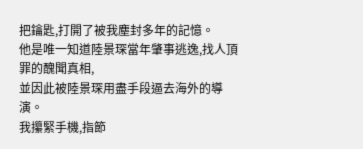把鑰匙,打開了被我塵封多年的記憶。
他是唯一知道陸景琛當年肇事逃逸,找人頂罪的醜聞真相,
並因此被陸景琛用盡手段逼去海外的導演。
我攥緊手機,指節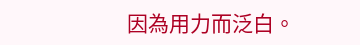因為用力而泛白。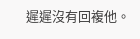遲遲沒有回複他。